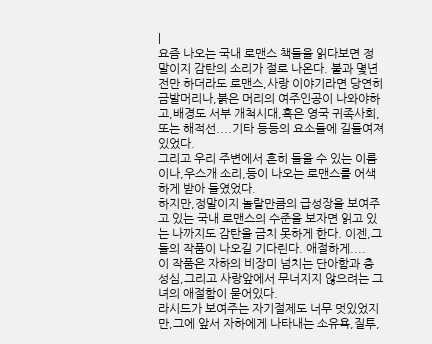|
요즘 나오는 국내 로맨스 책들을 읽다보면 정말이지 감탄의 소리가 절로 나온다. 불과 몇년전만 하더라도 로맨스,사랑 이야기라면 당연히 금발머리나,붉은 머리의 여주인공이 나와야하고,배경도 서부 개척시대,혹은 영국 귀족사회,또는 해적선....기타 등등의 요소들에 길들여져 있었다.
그리고 우리 주변에서 흔히 들을 수 있는 이름이나,우스개 소리,등이 나오는 로맨스를 어색하게 받아 들였었다.
하지만,정말이지 놀랄만큼의 급성장을 보여주고 있는 국내 로맨스의 수준을 보자면 읽고 있는 나까지도 감탄을 금치 못하게 한다. 이젠,그들의 작품이 나오길 기다린다. 애절하게....
이 작품은 자하의 비장미 넘치는 단아함과 충성심,그리고 사랑앞에서 무너지지 않으려는 그녀의 애절함이 묻어있다.
라시드가 보여주는 자기절제도 너무 멋있었지만,그에 앞서 자하에게 나타내는 소유욕,질투,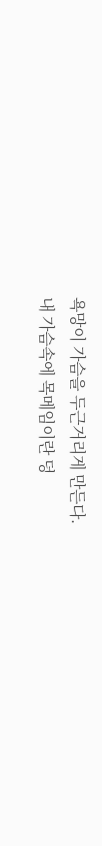욕망이 가슴을 두근거리게 만든다.
내 가슴속에 목메임이란 덩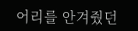어리를 안겨줬던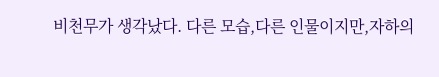비천무가 생각났다. 다른 모습,다른 인물이지만,자하의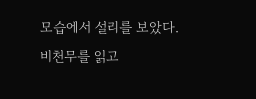모습에서 설리를 보았다.
비천무를 읽고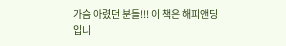가슴 아렸던 분들!!! 이 책은 해피앤딩입니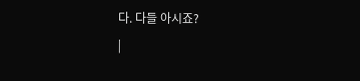다. 다들 아시죠?
|